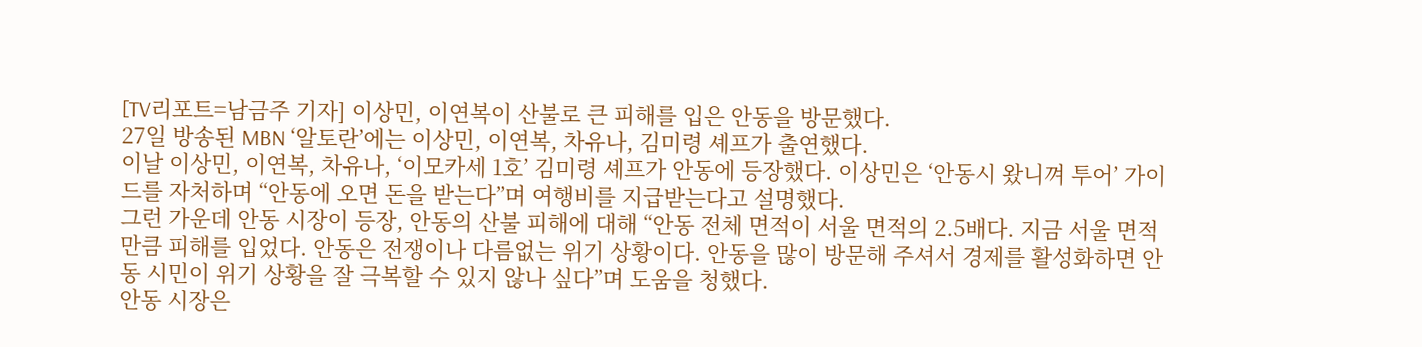[TV리포트=남금주 기자] 이상민, 이연복이 산불로 큰 피해를 입은 안동을 방문했다.
27일 방송된 MBN ‘알토란’에는 이상민, 이연복, 차유나, 김미령 셰프가 출연했다.
이날 이상민, 이연복, 차유나, ‘이모카세 1호’ 김미령 셰프가 안동에 등장했다. 이상민은 ‘안동시 왔니껴 투어’ 가이드를 자처하며 “안동에 오면 돈을 받는다”며 여행비를 지급받는다고 설명했다.
그런 가운데 안동 시장이 등장, 안동의 산불 피해에 대해 “안동 전체 면적이 서울 면적의 2.5배다. 지금 서울 면적만큼 피해를 입었다. 안동은 전쟁이나 다름없는 위기 상황이다. 안동을 많이 방문해 주셔서 경제를 활성화하면 안동 시민이 위기 상황을 잘 극복할 수 있지 않나 싶다”며 도움을 청했다.
안동 시장은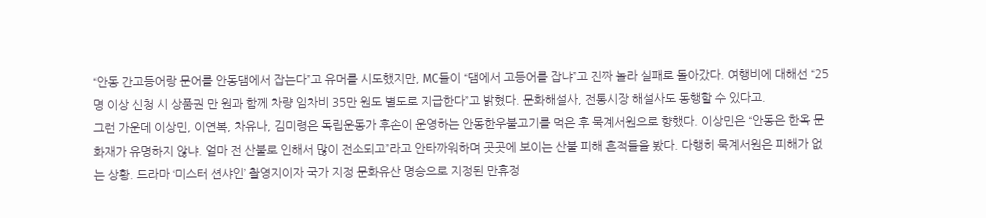“안동 간고등어랑 문어를 안동댐에서 잡는다”고 유머를 시도했지만, MC들이 “댐에서 고등어를 잡냐”고 진짜 놀라 실패로 돌아갔다. 여행비에 대해선 “25명 이상 신청 시 상품권 만 원과 함께 차량 임차비 35만 원도 별도로 지급한다”고 밝혔다. 문화해설사, 전통시장 해설사도 동행할 수 있다고.
그런 가운데 이상민, 이연복, 차유나, 김미령은 독립운동가 후손이 운영하는 안동한우불고기를 먹은 후 묵계서원으로 향했다. 이상민은 “안동은 한옥 문화재가 유명하지 않냐. 얼마 전 산불로 인해서 많이 전소되고”라고 안타까워하며 곳곳에 보이는 산불 피해 흔적들을 봤다. 다행히 묵계서원은 피해가 없는 상황. 드라마 ‘미스터 션샤인’ 촬영지이자 국가 지정 문화유산 명승으로 지정된 만휴정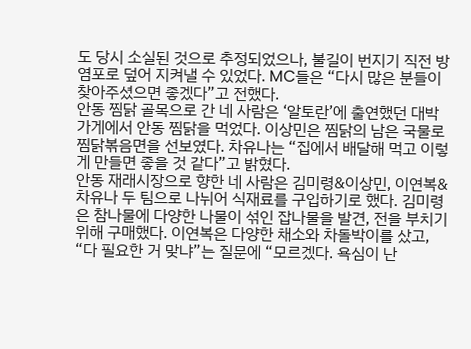도 당시 소실된 것으로 추정되었으나, 불길이 번지기 직전 방염포로 덮어 지켜낼 수 있었다. MC들은 “다시 많은 분들이 찾아주셨으면 좋겠다”고 전했다.
안동 찜닭 골목으로 간 네 사람은 ‘알토란’에 출연했던 대박 가게에서 안동 찜닭을 먹었다. 이상민은 찜닭의 남은 국물로 찜닭볶음면을 선보였다. 차유나는 “집에서 배달해 먹고 이렇게 만들면 좋을 것 같다”고 밝혔다.
안동 재래시장으로 향한 네 사람은 김미령&이상민, 이연복&차유나 두 팀으로 나뉘어 식재료를 구입하기로 했다. 김미령은 참나물에 다양한 나물이 섞인 잡나물을 발견, 전을 부치기 위해 구매했다. 이연복은 다양한 채소와 차돌박이를 샀고, “다 필요한 거 맞냐”는 질문에 “모르겠다. 욕심이 난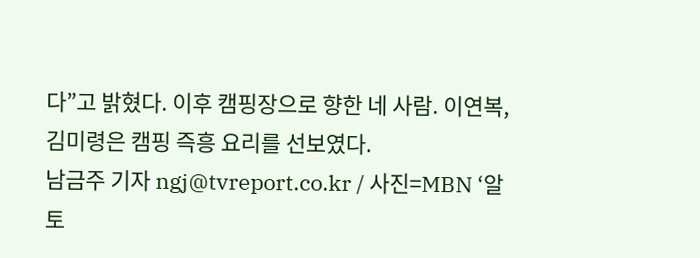다”고 밝혔다. 이후 캠핑장으로 향한 네 사람. 이연복, 김미령은 캠핑 즉흥 요리를 선보였다.
남금주 기자 ngj@tvreport.co.kr / 사진=MBN ‘알토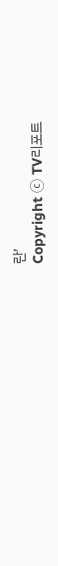란’
Copyright ⓒ TV리포트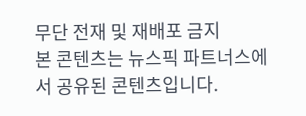무단 전재 및 재배포 금지
본 콘텐츠는 뉴스픽 파트너스에서 공유된 콘텐츠입니다.